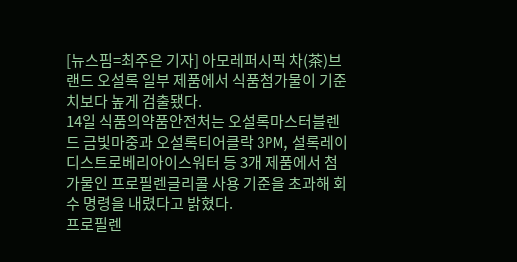[뉴스핌=최주은 기자] 아모레퍼시픽 차(茶)브랜드 오설록 일부 제품에서 식품첨가물이 기준치보다 높게 검출됐다.
14일 식품의약품안전처는 오설록마스터블렌드 금빛마중과 오설록티어클락 3PM, 설록레이디스트로베리아이스워터 등 3개 제품에서 첨가물인 프로필렌글리콜 사용 기준을 초과해 회수 명령을 내렸다고 밝혔다.
프로필렌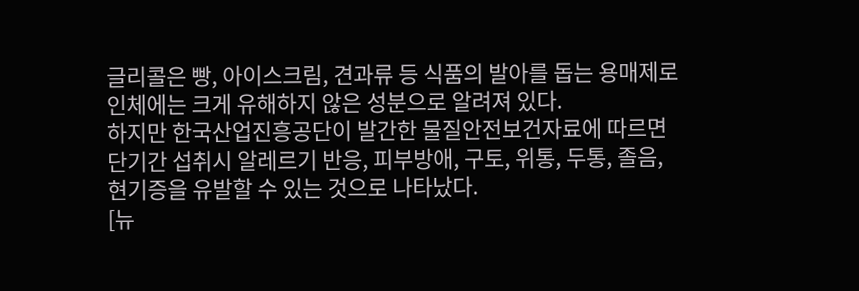글리콜은 빵, 아이스크림, 견과류 등 식품의 발아를 돕는 용매제로 인체에는 크게 유해하지 않은 성분으로 알려져 있다.
하지만 한국산업진흥공단이 발간한 물질안전보건자료에 따르면 단기간 섭취시 알레르기 반응, 피부방애, 구토, 위통, 두통, 졸음, 현기증을 유발할 수 있는 것으로 나타났다.
[뉴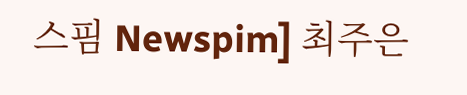스핌 Newspim] 최주은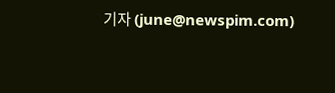기자 (june@newspim.com)